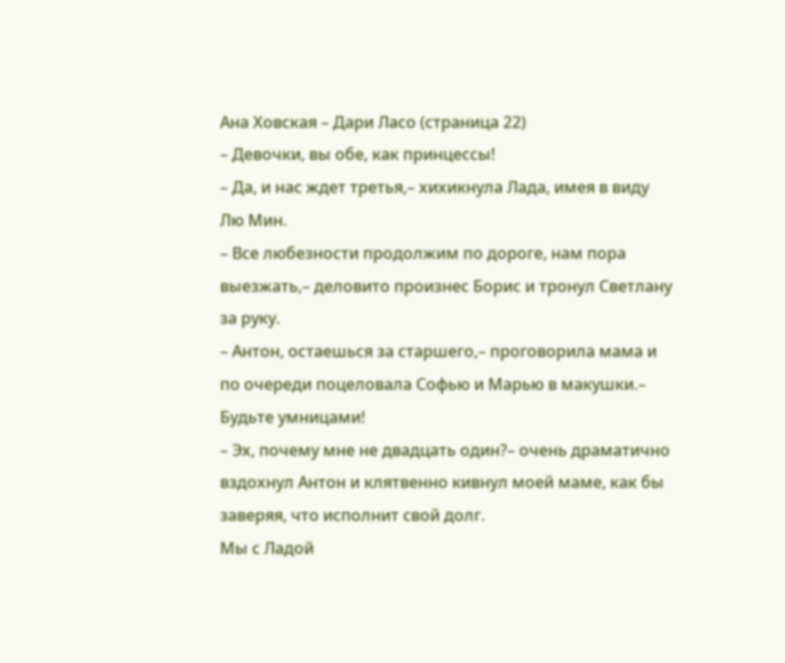Ана Ховская – Дари Ласо (страница 22)
– Девочки, вы обе, как принцессы!
– Да, и нас ждет третья,– хихикнула Лада, имея в виду Лю Мин.
– Все любезности продолжим по дороге, нам пора выезжать,– деловито произнес Борис и тронул Светлану за руку.
– Антон, остаешься за старшего,– проговорила мама и по очереди поцеловала Софью и Марью в макушки.– Будьте умницами!
– Эх, почему мне не двадцать один?– очень драматично вздохнул Антон и клятвенно кивнул моей маме, как бы заверяя, что исполнит свой долг.
Мы с Ладой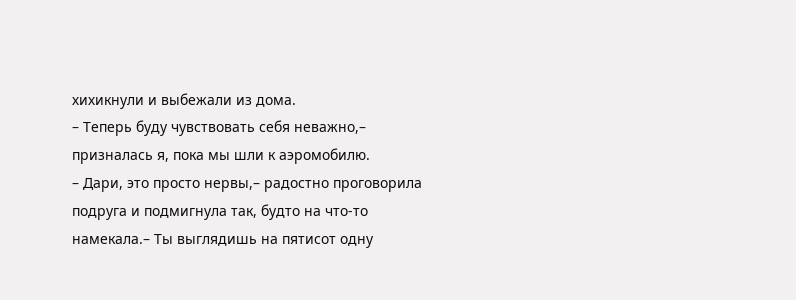хихикнули и выбежали из дома.
– Теперь буду чувствовать себя неважно,– призналась я, пока мы шли к аэромобилю.
– Дари, это просто нервы,– радостно проговорила подруга и подмигнула так, будто на что-то намекала.– Ты выглядишь на пятисот одну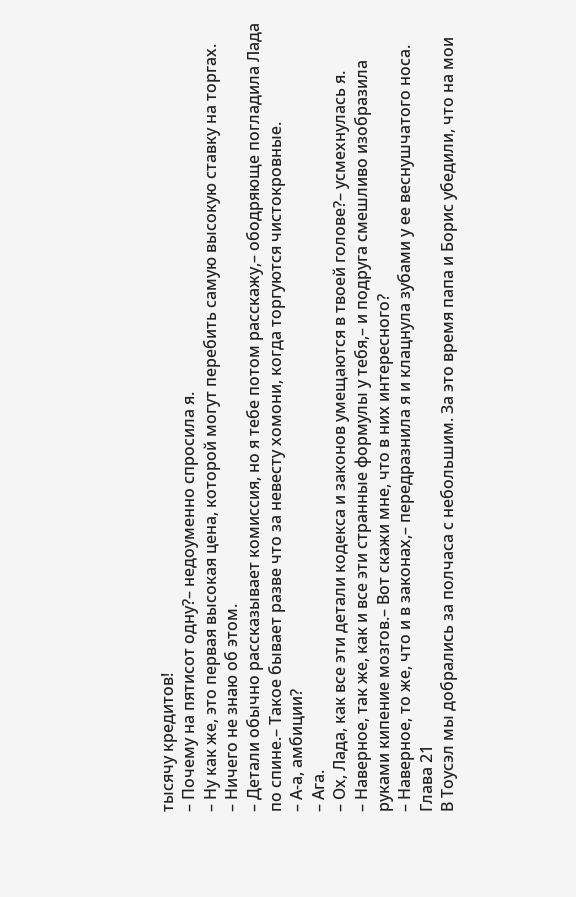тысячу кредитов!
– Почему на пятисот одну?– недоуменно спросила я.
– Ну как же, это первая высокая цена, которой могут перебить самую высокую ставку на торгах.
– Ничего не знаю об этом.
– Детали обычно рассказывает комиссия, но я тебе потом расскажу,– ободряюще погладила Лада по спине.– Такое бывает разве что за невесту хомони, когда торгуются чистокровные.
– А-а, амбиции?
– Ага.
– Ох, Лада, как все эти детали кодекса и законов умещаются в твоей голове?– усмехнулась я.
– Наверное, так же, как и все эти странные формулы у тебя,– и подруга смешливо изобразила руками кипение мозгов.– Вот скажи мне, что в них интересного?
– Наверное, то же, что и в законах,– передразнила я и клацнула зубами у ее веснушчатого носа.
Глава 21
В Тоусэл мы добрались за полчаса с небольшим. За это время папа и Борис убедили, что на мои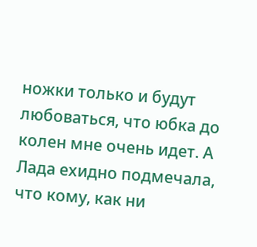ножки только и будут любоваться, что юбка до колен мне очень идет. А Лада ехидно подмечала, что кому, как ни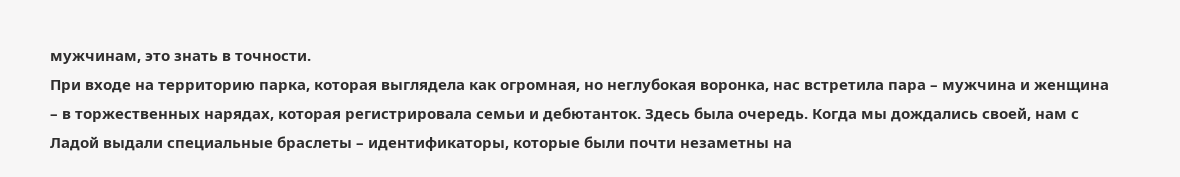мужчинам, это знать в точности.
При входе на территорию парка, которая выглядела как огромная, но неглубокая воронка, нас встретила пара – мужчина и женщина – в торжественных нарядах, которая регистрировала семьи и дебютанток. Здесь была очередь. Когда мы дождались своей, нам с Ладой выдали специальные браслеты – идентификаторы, которые были почти незаметны на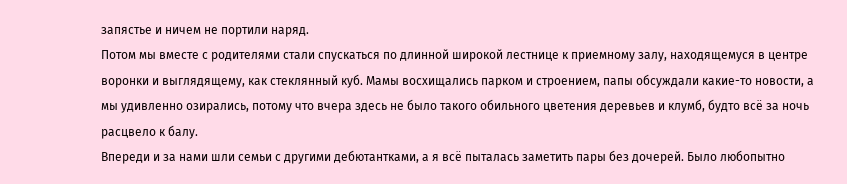запястье и ничем не портили наряд.
Потом мы вместе с родителями стали спускаться по длинной широкой лестнице к приемному залу, находящемуся в центре воронки и выглядящему, как стеклянный куб. Мамы восхищались парком и строением, папы обсуждали какие-то новости, а мы удивленно озирались, потому что вчера здесь не было такого обильного цветения деревьев и клумб, будто всё за ночь расцвело к балу.
Впереди и за нами шли семьи с другими дебютантками, а я всё пыталась заметить пары без дочерей. Было любопытно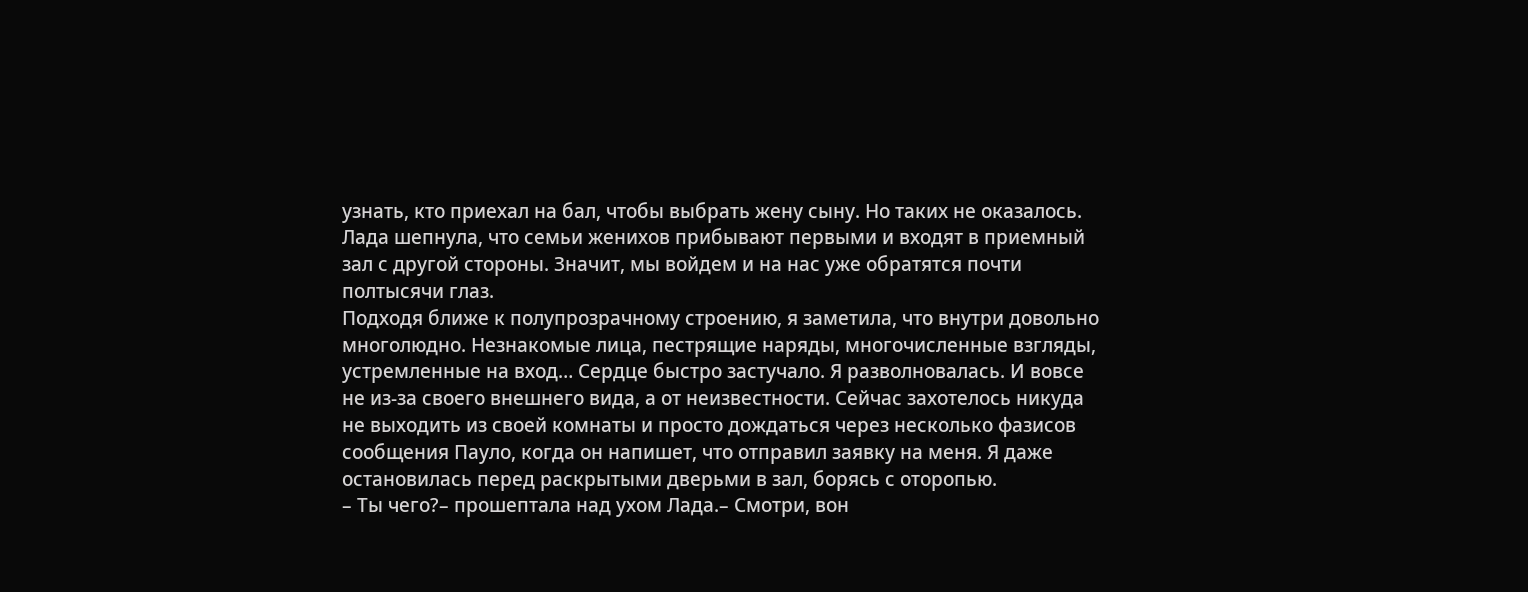узнать, кто приехал на бал, чтобы выбрать жену сыну. Но таких не оказалось. Лада шепнула, что семьи женихов прибывают первыми и входят в приемный зал с другой стороны. Значит, мы войдем и на нас уже обратятся почти полтысячи глаз.
Подходя ближе к полупрозрачному строению, я заметила, что внутри довольно многолюдно. Незнакомые лица, пестрящие наряды, многочисленные взгляды, устремленные на вход… Сердце быстро застучало. Я разволновалась. И вовсе не из-за своего внешнего вида, а от неизвестности. Сейчас захотелось никуда не выходить из своей комнаты и просто дождаться через несколько фазисов сообщения Пауло, когда он напишет, что отправил заявку на меня. Я даже остановилась перед раскрытыми дверьми в зал, борясь с оторопью.
– Ты чего?– прошептала над ухом Лада.– Смотри, вон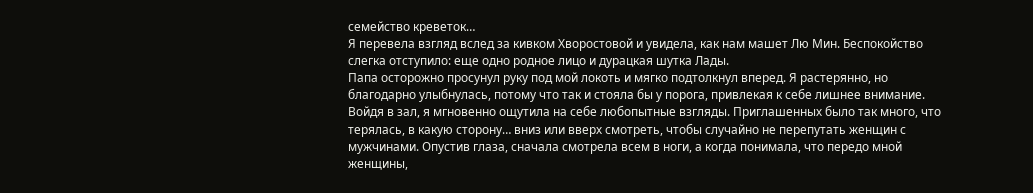семейство креветок…
Я перевела взгляд вслед за кивком Хворостовой и увидела, как нам машет Лю Мин. Беспокойство слегка отступило: еще одно родное лицо и дурацкая шутка Лады.
Папа осторожно просунул руку под мой локоть и мягко подтолкнул вперед. Я растерянно, но благодарно улыбнулась, потому что так и стояла бы у порога, привлекая к себе лишнее внимание.
Войдя в зал, я мгновенно ощутила на себе любопытные взгляды. Приглашенных было так много, что терялась, в какую сторону… вниз или вверх смотреть, чтобы случайно не перепутать женщин с мужчинами. Опустив глаза, сначала смотрела всем в ноги, а когда понимала, что передо мной женщины,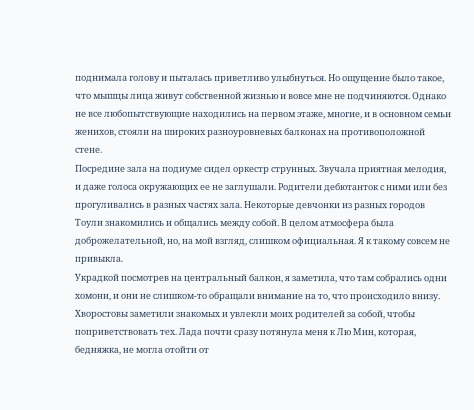поднимала голову и пыталась приветливо улыбнуться. Но ощущение было такое, что мышцы лица живут собственной жизнью и вовсе мне не подчиняются. Однако не все любопытствующие находились на первом этаже, многие, и в основном семьи женихов, стояли на широких разноуровневых балконах на противоположной стене.
Посредине зала на подиуме сидел оркестр струнных. Звучала приятная мелодия, и даже голоса окружающих ее не заглушали. Родители дебютанток с ними или без прогуливались в разных частях зала. Некоторые девчонки из разных городов Тоули знакомились и общались между собой. В целом атмосфера была доброжелательной, но, на мой взгляд, слишком официальная. Я к такому совсем не привыкла.
Украдкой посмотрев на центральный балкон, я заметила, что там собрались одни хомони, и они не слишком-то обращали внимание на то, что происходило внизу.
Хворостовы заметили знакомых и увлекли моих родителей за собой, чтобы поприветствовать тех. Лада почти сразу потянула меня к Лю Мин, которая, бедняжка, не могла отойти от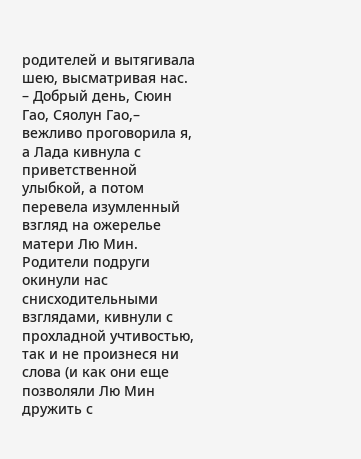родителей и вытягивала шею, высматривая нас.
– Добрый день, Сюин Гао, Сяолун Гао,– вежливо проговорила я, а Лада кивнула с приветственной улыбкой, а потом перевела изумленный взгляд на ожерелье матери Лю Мин.
Родители подруги окинули нас снисходительными взглядами, кивнули с прохладной учтивостью, так и не произнеся ни слова (и как они еще позволяли Лю Мин дружить с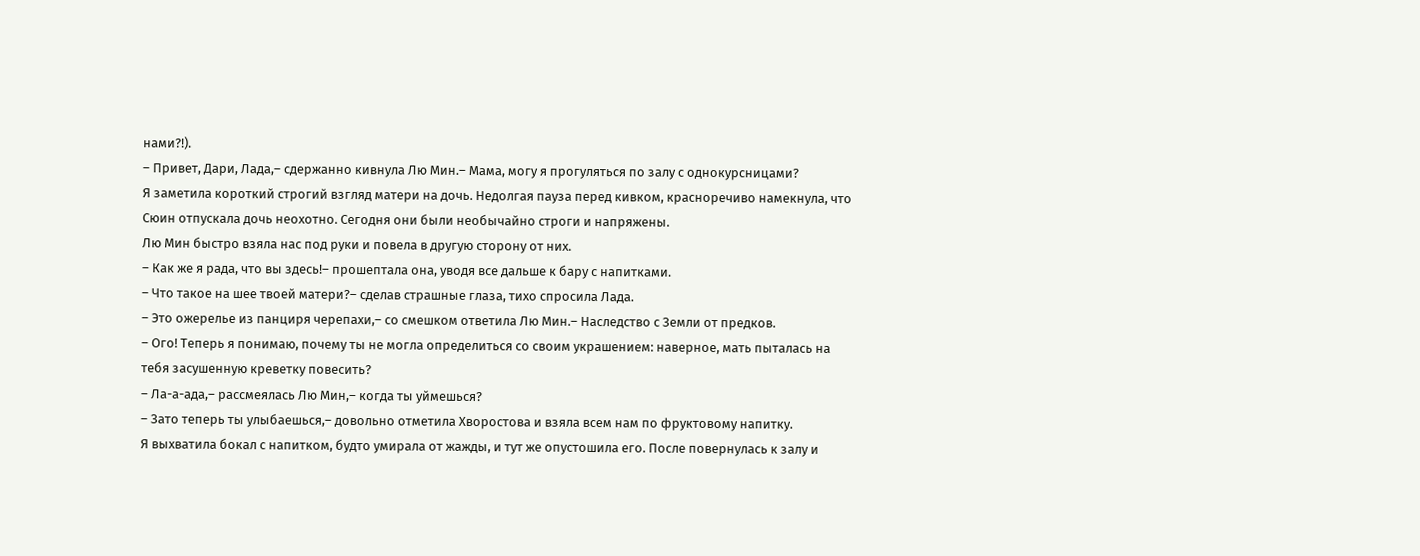нами?!).
– Привет, Дари, Лада,– сдержанно кивнула Лю Мин.– Мама, могу я прогуляться по залу с однокурсницами?
Я заметила короткий строгий взгляд матери на дочь. Недолгая пауза перед кивком, красноречиво намекнула, что Сюин отпускала дочь неохотно. Сегодня они были необычайно строги и напряжены.
Лю Мин быстро взяла нас под руки и повела в другую сторону от них.
– Как же я рада, что вы здесь!– прошептала она, уводя все дальше к бару с напитками.
– Что такое на шее твоей матери?– сделав страшные глаза, тихо спросила Лада.
– Это ожерелье из панциря черепахи,– со смешком ответила Лю Мин.– Наследство с Земли от предков.
– Ого! Теперь я понимаю, почему ты не могла определиться со своим украшением: наверное, мать пыталась на тебя засушенную креветку повесить?
– Ла-а-ада,– рассмеялась Лю Мин,– когда ты уймешься?
– Зато теперь ты улыбаешься,– довольно отметила Хворостова и взяла всем нам по фруктовому напитку.
Я выхватила бокал с напитком, будто умирала от жажды, и тут же опустошила его. После повернулась к залу и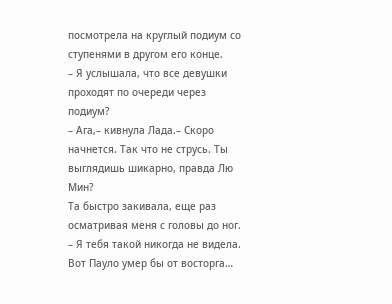посмотрела на круглый подиум со ступенями в другом его конце.
– Я услышала, что все девушки проходят по очереди через подиум?
– Ага,– кивнула Лада.– Скоро начнется. Так что не струсь. Ты выглядишь шикарно, правда Лю Мин?
Та быстро закивала, еще раз осматривая меня с головы до ног.
– Я тебя такой никогда не видела. Вот Пауло умер бы от восторга…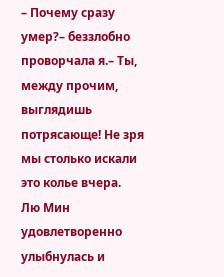– Почему сразу умер?– беззлобно проворчала я.– Ты, между прочим, выглядишь потрясающе! Не зря мы столько искали это колье вчера.
Лю Мин удовлетворенно улыбнулась и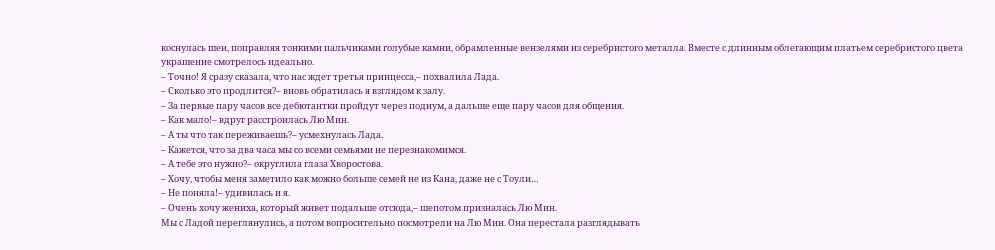коснулась шеи, поправляя тонкими пальчиками голубые камни, обрамленные вензелями из серебристого металла. Вместе с длинным облегающим платьем серебристого цвета украшение смотрелось идеально.
– Точно! Я сразу сказала, что нас ждет третья принцесса,– похвалила Лада.
– Сколько это продлится?– вновь обратилась я взглядом к залу.
– За первые пару часов все дебютантки пройдут через подиум, а дальше еще пару часов для общения.
– Как мало!– вдруг расстроилась Лю Мин.
– А ты что так переживаешь?– усмехнулась Лада.
– Кажется, что за два часа мы со всеми семьями не перезнакомимся.
– А тебе это нужно?– округлила глаза Хворостова.
– Хочу, чтобы меня заметило как можно больше семей не из Кана, даже не с Тоули…
– Не поняла!– удивилась и я.
– Очень хочу жениха, который живет подальше отсюда,– шепотом призналась Лю Мин.
Мы с Ладой переглянулись, а потом вопросительно посмотрели на Лю Мин. Она перестала разглядывать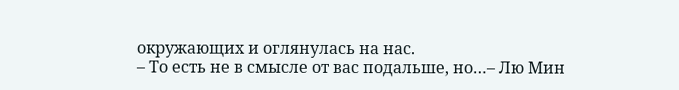окружающих и оглянулась на нас.
– То есть не в смысле от вас подальше, но…– Лю Мин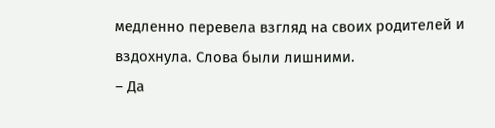медленно перевела взгляд на своих родителей и вздохнула. Слова были лишними.
– Да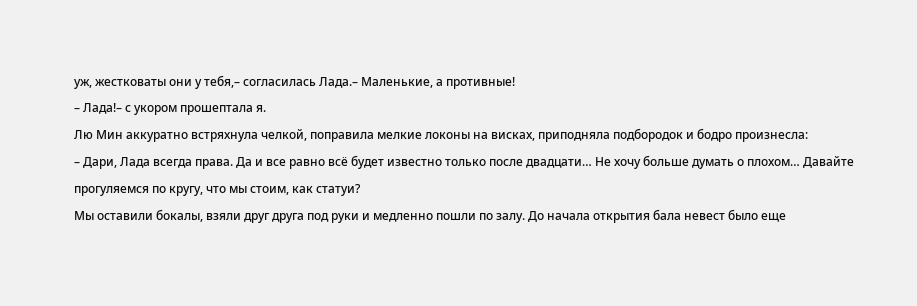уж, жестковаты они у тебя,– согласилась Лада.– Маленькие, а противные!
– Лада!– с укором прошептала я.
Лю Мин аккуратно встряхнула челкой, поправила мелкие локоны на висках, приподняла подбородок и бодро произнесла:
– Дари, Лада всегда права. Да и все равно всё будет известно только после двадцати… Не хочу больше думать о плохом… Давайте прогуляемся по кругу, что мы стоим, как статуи?
Мы оставили бокалы, взяли друг друга под руки и медленно пошли по залу. До начала открытия бала невест было еще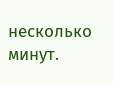несколько минут.